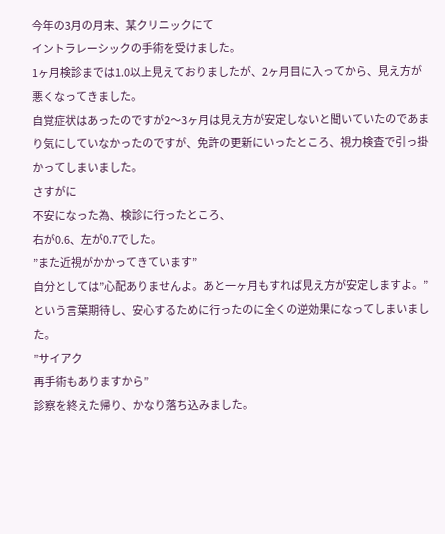今年の3月の月末、某クリニックにて
イントラレーシックの手術を受けました。
1ヶ月検診までは1.0以上見えておりましたが、2ヶ月目に入ってから、見え方が悪くなってきました。
自覚症状はあったのですが2〜3ヶ月は見え方が安定しないと聞いていたのであまり気にしていなかったのですが、免許の更新にいったところ、視力検査で引っ掛かってしまいました。
さすがに
不安になった為、検診に行ったところ、
右が0.6、左が0.7でした。
”また近視がかかってきています”
自分としては”心配ありませんよ。あと一ヶ月もすれば見え方が安定しますよ。”
という言葉期待し、安心するために行ったのに全くの逆効果になってしまいました。
”サイアク
再手術もありますから”
診察を終えた帰り、かなり落ち込みました。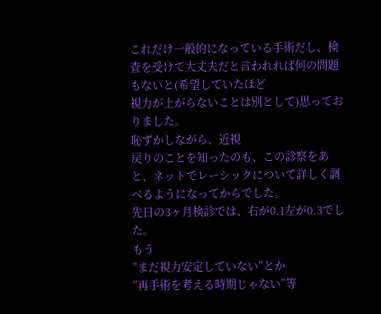これだけ一般的になっている手術だし、検査を受けて大丈夫だと言われれば何の問題もないと(希望していたほど
視力が上がらないことは別として)思っておりました。
恥ずかしながら、近視
戻りのことを知ったのも、この診察をあと、ネットでレーシックについて詳しく調べるようになってからでした。
先日の3ヶ月検診では、右が0.1左が0.3でした。
もう
”まだ視力安定していない”とか
”再手術を考える時期じゃない”等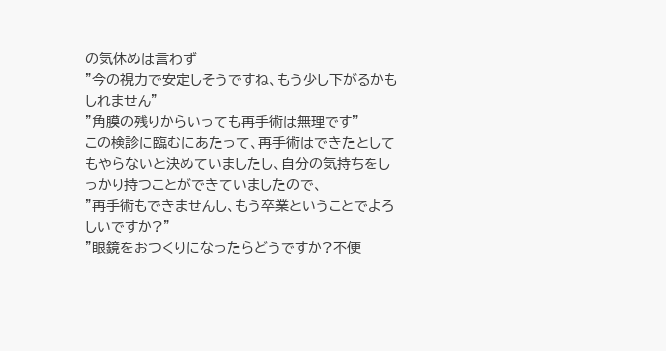の気休めは言わず
”今の視力で安定しそうですね、もう少し下がるかもしれません”
”角膜の残りからいっても再手術は無理です”
この検診に臨むにあたって、再手術はできたとしてもやらないと決めていましたし、自分の気持ちをしっかり持つことができていましたので、
”再手術もできませんし、もう卒業ということでよろしいですか?”
”眼鏡をおつくりになったらどうですか?不便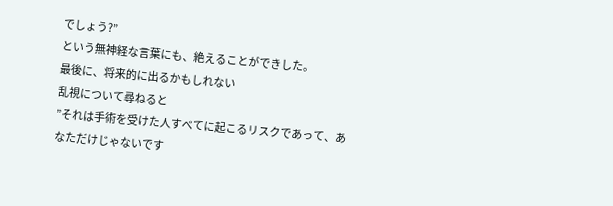でしょう?”
という無神経な言葉にも、絶えることができした。
最後に、将来的に出るかもしれない
乱視について尋ねると
”それは手術を受けた人すべてに起こるリスクであって、あなただけじゃないです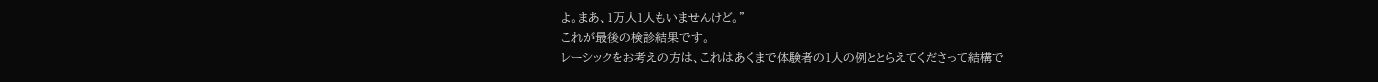よ。まあ、1万人1人もいませんけど。”
これが最後の検診結果です。
レーシックをお考えの方は、これはあくまで体験者の1人の例ととらえてくださって結構で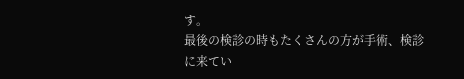す。
最後の検診の時もたくさんの方が手術、検診に来てい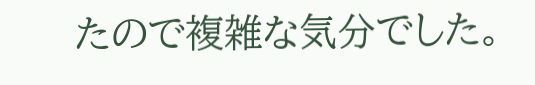たので複雑な気分でした。